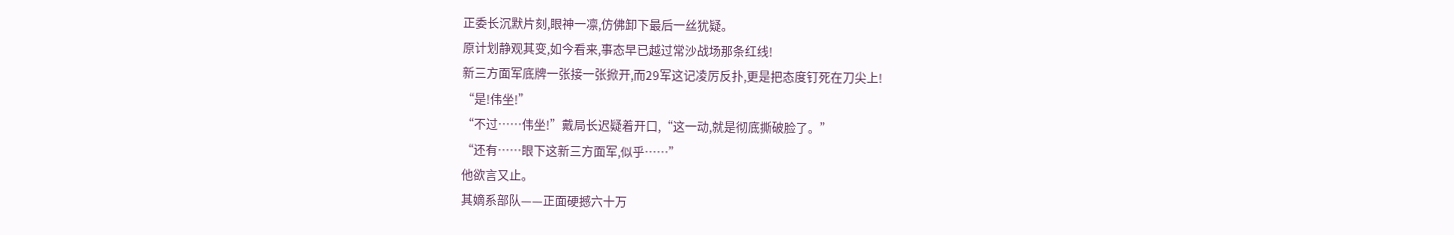正委长沉默片刻,眼神一凛,仿佛卸下最后一丝犹疑。
原计划静观其变,如今看来,事态早已越过常沙战场那条红线!
新三方面军底牌一张接一张掀开,而29军这记凌厉反扑,更是把态度钉死在刀尖上!
“是!伟坐!”
“不过……伟坐!”戴局长迟疑着开口,“这一动,就是彻底撕破脸了。”
“还有……眼下这新三方面军,似乎……”
他欲言又止。
其嫡系部队——正面硬撼六十万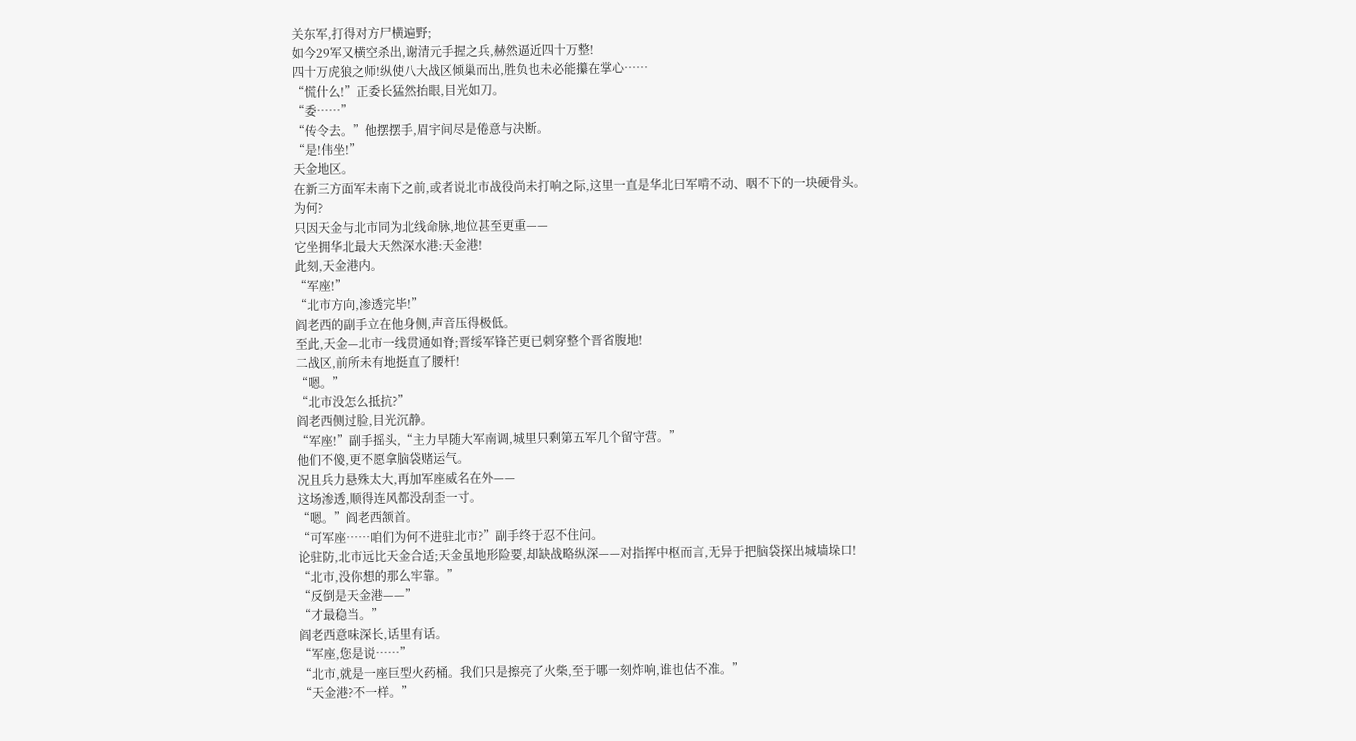关东军,打得对方尸横遍野;
如今29军又横空杀出,谢清元手握之兵,赫然逼近四十万整!
四十万虎狼之师!纵使八大战区倾巢而出,胜负也未必能攥在掌心……
“慌什么!”正委长猛然抬眼,目光如刀。
“委……”
“传令去。”他摆摆手,眉宇间尽是倦意与决断。
“是!伟坐!”
天金地区。
在新三方面军未南下之前,或者说北市战役尚未打响之际,这里一直是华北曰军啃不动、咽不下的一块硬骨头。
为何?
只因天金与北市同为北线命脉,地位甚至更重——
它坐拥华北最大天然深水港:天金港!
此刻,天金港内。
“军座!”
“北市方向,渗透完毕!”
阎老西的副手立在他身侧,声音压得极低。
至此,天金—北市一线贯通如脊;晋绥军锋芒更已刺穿整个晋省腹地!
二战区,前所未有地挺直了腰杆!
“嗯。”
“北市没怎么抵抗?”
阎老西侧过脸,目光沉静。
“军座!”副手摇头,“主力早随大军南调,城里只剩第五军几个留守营。”
他们不傻,更不愿拿脑袋赌运气。
况且兵力悬殊太大,再加军座威名在外——
这场渗透,顺得连风都没刮歪一寸。
“嗯。”阎老西颔首。
“可军座……咱们为何不进驻北市?”副手终于忍不住问。
论驻防,北市远比天金合适;天金虽地形险要,却缺战略纵深——对指挥中枢而言,无异于把脑袋探出城墙垛口!
“北市,没你想的那么牢靠。”
“反倒是天金港——”
“才最稳当。”
阎老西意味深长,话里有话。
“军座,您是说……”
“北市,就是一座巨型火药桶。我们只是擦亮了火柴,至于哪一刻炸响,谁也估不准。”
“天金港?不一样。”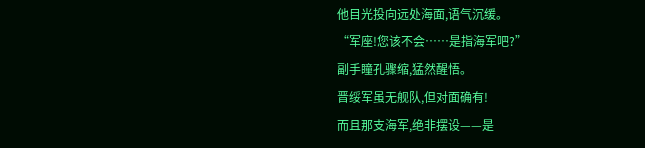他目光投向远处海面,语气沉缓。
“军座!您该不会……是指海军吧?”
副手瞳孔骤缩,猛然醒悟。
晋绥军虽无舰队,但对面确有!
而且那支海军,绝非摆设——是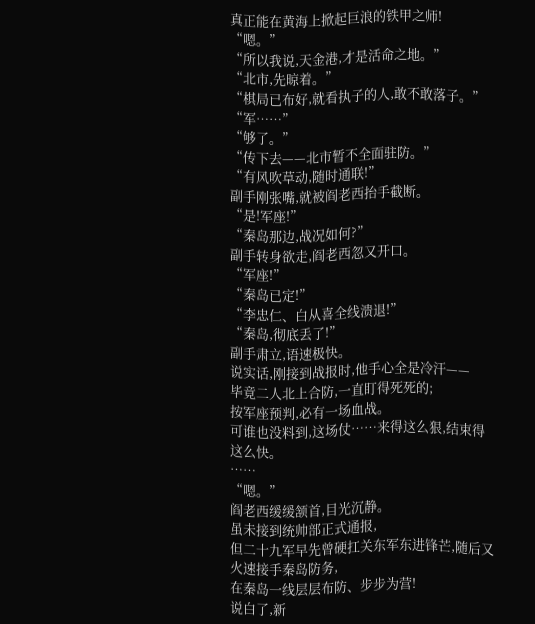真正能在黄海上掀起巨浪的铁甲之师!
“嗯。”
“所以我说,天金港,才是活命之地。”
“北市,先晾着。”
“棋局已布好,就看执子的人,敢不敢落子。”
“军……”
“够了。”
“传下去——北市暂不全面驻防。”
“有风吹草动,随时通联!”
副手刚张嘴,就被阎老西抬手截断。
“是!军座!”
“秦岛那边,战况如何?”
副手转身欲走,阎老西忽又开口。
“军座!”
“秦岛已定!”
“李忠仁、白从喜全线溃退!”
“秦岛,彻底丢了!”
副手肃立,语速极快。
说实话,刚接到战报时,他手心全是冷汗——
毕竟二人北上合防,一直盯得死死的;
按军座预判,必有一场血战。
可谁也没料到,这场仗……来得这么狠,结束得这么快。
……
“嗯。”
阎老西缓缓颔首,目光沉静。
虽未接到统帅部正式通报,
但二十九军早先曾硬扛关东军东进锋芒,随后又火速接手秦岛防务,
在秦岛一线层层布防、步步为营!
说白了,新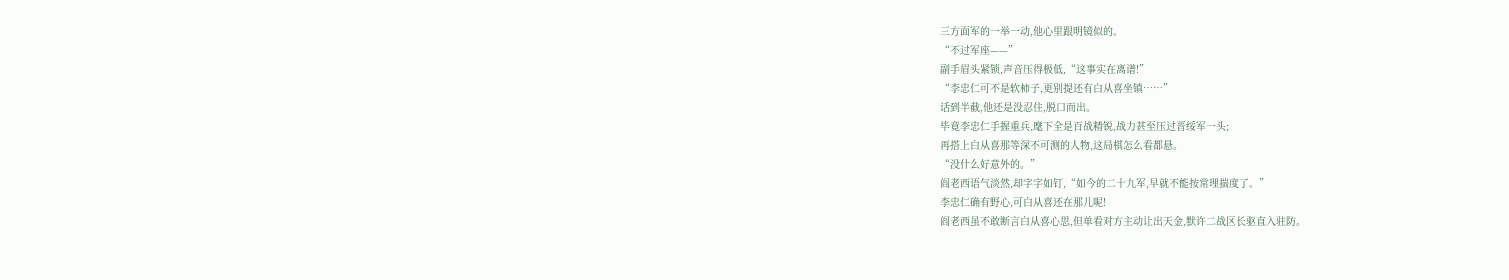三方面军的一举一动,他心里跟明镜似的。
“不过军座——”
副手眉头紧锁,声音压得极低,“这事实在离谱!”
“李忠仁可不是软柿子,更别提还有白从喜坐镇……”
话到半截,他还是没忍住,脱口而出。
毕竟李忠仁手握重兵,麾下全是百战精锐,战力甚至压过晋绥军一头;
再搭上白从喜那等深不可测的人物,这局棋怎么看都悬。
“没什么好意外的。”
阎老西语气淡然,却字字如钉,“如今的二十九军,早就不能按常理揣度了。”
李忠仁确有野心,可白从喜还在那儿呢!
阎老西虽不敢断言白从喜心思,但单看对方主动让出天金,默许二战区长驱直入驻防。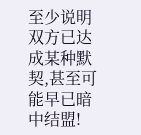至少说明双方已达成某种默契,甚至可能早已暗中结盟!